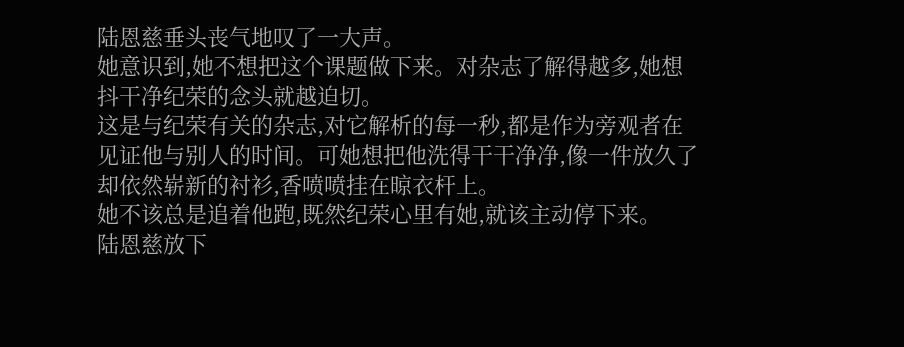陆恩慈垂头丧气地叹了一大声。
她意识到,她不想把这个课题做下来。对杂志了解得越多,她想抖干净纪荣的念头就越迫切。
这是与纪荣有关的杂志,对它解析的每一秒,都是作为旁观者在见证他与别人的时间。可她想把他洗得干干净净,像一件放久了却依然崭新的衬衫,香喷喷挂在晾衣杆上。
她不该总是追着他跑,既然纪荣心里有她,就该主动停下来。
陆恩慈放下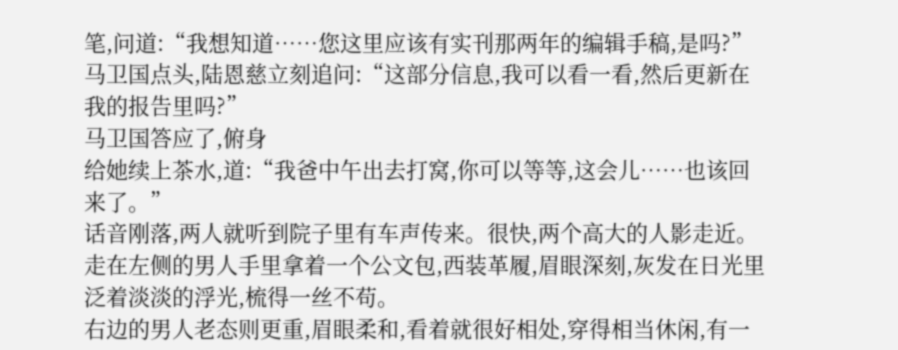笔,问道:“我想知道……您这里应该有实刊那两年的编辑手稿,是吗?”
马卫国点头,陆恩慈立刻追问:“这部分信息,我可以看一看,然后更新在我的报告里吗?”
马卫国答应了,俯身
给她续上茶水,道:“我爸中午出去打窝,你可以等等,这会儿……也该回来了。”
话音刚落,两人就听到院子里有车声传来。很快,两个高大的人影走近。
走在左侧的男人手里拿着一个公文包,西装革履,眉眼深刻,灰发在日光里泛着淡淡的浮光,梳得一丝不苟。
右边的男人老态则更重,眉眼柔和,看着就很好相处,穿得相当休闲,有一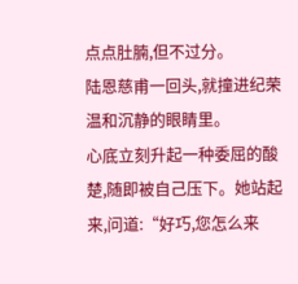点点肚腩,但不过分。
陆恩慈甫一回头,就撞进纪荣温和沉静的眼睛里。
心底立刻升起一种委屈的酸楚,随即被自己压下。她站起来,问道:“好巧,您怎么来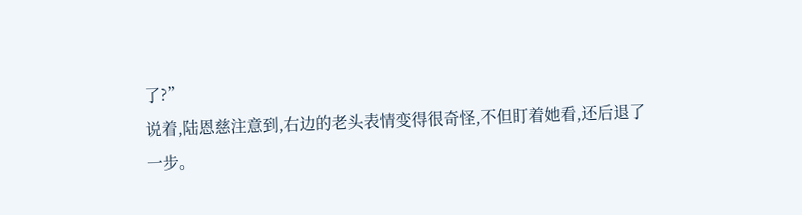了?”
说着,陆恩慈注意到,右边的老头表情变得很奇怪,不但盯着她看,还后退了一步。